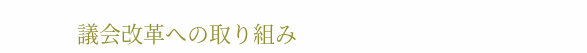議会改革への取り組み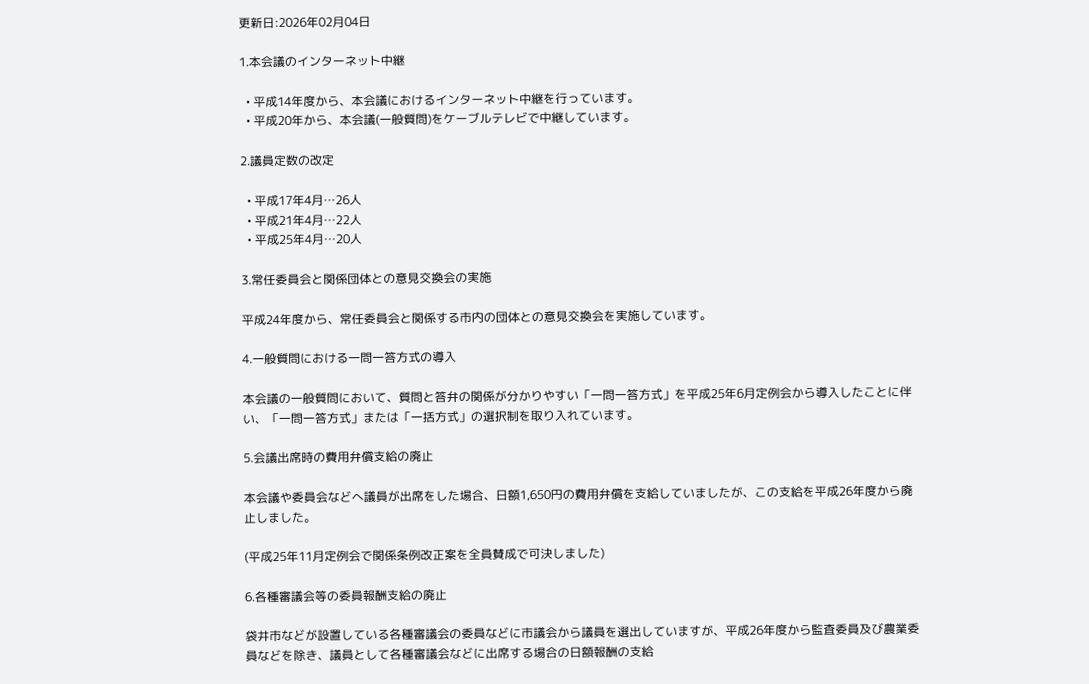更新日:2026年02月04日

1.本会議のインターネット中継

  • 平成14年度から、本会議におけるインターネット中継を行っています。
  • 平成20年から、本会議(一般質問)をケーブルテレビで中継しています。

2.議員定数の改定

  • 平成17年4月…26人
  • 平成21年4月…22人
  • 平成25年4月…20人

3.常任委員会と関係団体との意見交換会の実施

平成24年度から、常任委員会と関係する市内の団体との意見交換会を実施しています。

4.一般質問における一問一答方式の導入

本会議の一般質問において、質問と答弁の関係が分かりやすい「一問一答方式」を平成25年6月定例会から導入したことに伴い、「一問一答方式」または「一括方式」の選択制を取り入れています。

5.会議出席時の費用弁償支給の廃止

本会議や委員会などへ議員が出席をした場合、日額1,650円の費用弁償を支給していましたが、この支給を平成26年度から廃止しました。

(平成25年11月定例会で関係条例改正案を全員賛成で可決しました)

6.各種審議会等の委員報酬支給の廃止

袋井市などが設置している各種審議会の委員などに市議会から議員を選出していますが、平成26年度から監査委員及び農業委員などを除き、議員として各種審議会などに出席する場合の日額報酬の支給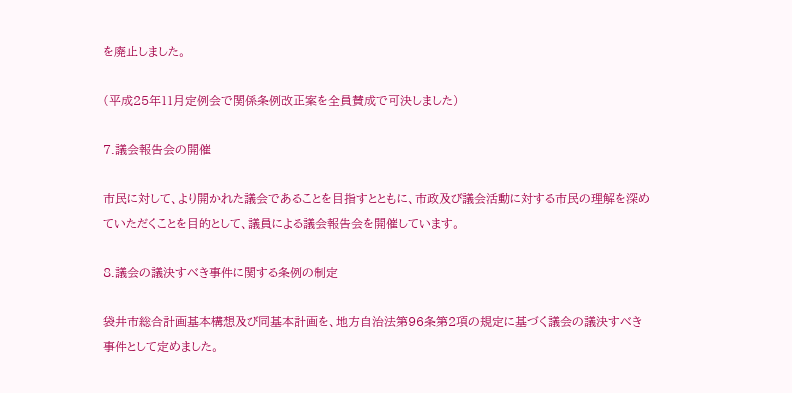を廃止しました。

(平成25年11月定例会で関係条例改正案を全員賛成で可決しました)

7.議会報告会の開催

市民に対して、より開かれた議会であることを目指すとともに、市政及び議会活動に対する市民の理解を深めていただくことを目的として、議員による議会報告会を開催しています。

8.議会の議決すべき事件に関する条例の制定

袋井市総合計画基本構想及び同基本計画を、地方自治法第96条第2項の規定に基づく議会の議決すべき事件として定めました。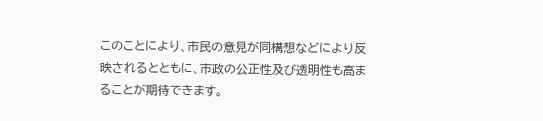このことにより、市民の意見が同構想などにより反映されるとともに、市政の公正性及び透明性も高まることが期待できます。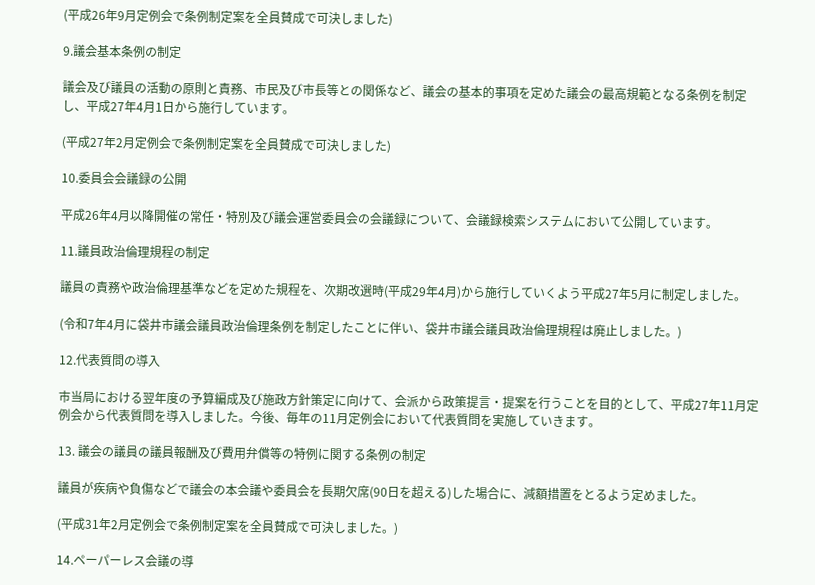(平成26年9月定例会で条例制定案を全員賛成で可決しました)

9.議会基本条例の制定

議会及び議員の活動の原則と責務、市民及び市長等との関係など、議会の基本的事項を定めた議会の最高規範となる条例を制定し、平成27年4月1日から施行しています。

(平成27年2月定例会で条例制定案を全員賛成で可決しました)

10.委員会会議録の公開

平成26年4月以降開催の常任・特別及び議会運営委員会の会議録について、会議録検索システムにおいて公開しています。

11.議員政治倫理規程の制定

議員の責務や政治倫理基準などを定めた規程を、次期改選時(平成29年4月)から施行していくよう平成27年5月に制定しました。

(令和7年4月に袋井市議会議員政治倫理条例を制定したことに伴い、袋井市議会議員政治倫理規程は廃止しました。)

12.代表質問の導入

市当局における翌年度の予算編成及び施政方針策定に向けて、会派から政策提言・提案を行うことを目的として、平成27年11月定例会から代表質問を導入しました。今後、毎年の11月定例会において代表質問を実施していきます。

13. 議会の議員の議員報酬及び費用弁償等の特例に関する条例の制定

議員が疾病や負傷などで議会の本会議や委員会を長期欠席(90日を超える)した場合に、減額措置をとるよう定めました。

(平成31年2月定例会で条例制定案を全員賛成で可決しました。)

14.ペーパーレス会議の導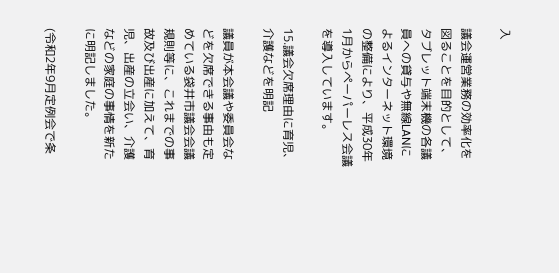入

議会運営業務の効率化を図ることを目的として、タブレット端末機の各議員への貸与や無線LANによるインターネット環境の整備により、平成30年1月からペーパーレス会議を導入しています。

15.議会欠席理由に育児、介護などを明記

議員が本会議や委員会などを欠席できる事由も定めている袋井市議会会議規則等に、これまでの事故及び出産に加えて、育児、出産の立会い、介護などの家庭の事情を新たに明記しました。

(令和2年9月定例会で条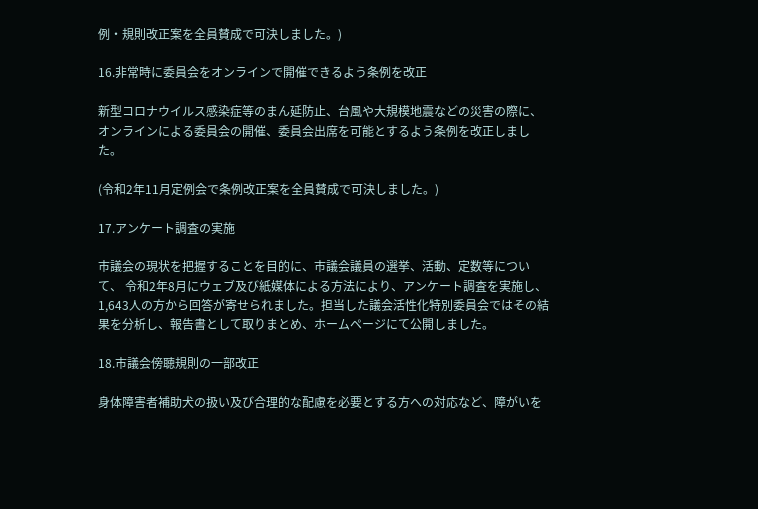例・規則改正案を全員賛成で可決しました。)

16.非常時に委員会をオンラインで開催できるよう条例を改正

新型コロナウイルス感染症等のまん延防止、台風や大規模地震などの災害の際に、オンラインによる委員会の開催、委員会出席を可能とするよう条例を改正しました。

(令和2年11月定例会で条例改正案を全員賛成で可決しました。)

17.アンケート調査の実施

市議会の現状を把握することを目的に、市議会議員の選挙、活動、定数等について、 令和2年8月にウェブ及び紙媒体による方法により、アンケート調査を実施し、1,643人の方から回答が寄せられました。担当した議会活性化特別委員会ではその結果を分析し、報告書として取りまとめ、ホームページにて公開しました。

18.市議会傍聴規則の一部改正

身体障害者補助犬の扱い及び合理的な配慮を必要とする方への対応など、障がいを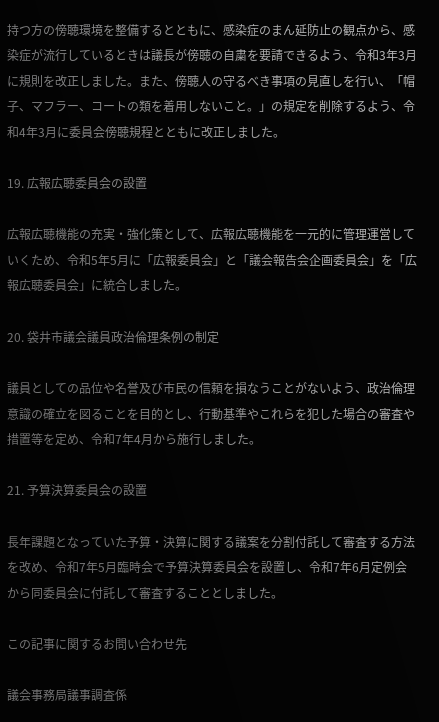持つ方の傍聴環境を整備するとともに、感染症のまん延防止の観点から、感染症が流行しているときは議長が傍聴の自粛を要請できるよう、令和3年3月に規則を改正しました。また、傍聴人の守るべき事項の見直しを行い、「帽子、マフラー、コートの類を着用しないこと。」の規定を削除するよう、令和4年3月に委員会傍聴規程とともに改正しました。

19. 広報広聴委員会の設置

広報広聴機能の充実・強化策として、広報広聴機能を一元的に管理運営していくため、令和5年5月に「広報委員会」と「議会報告会企画委員会」を「広報広聴委員会」に統合しました。

20. 袋井市議会議員政治倫理条例の制定

議員としての品位や名誉及び市民の信頼を損なうことがないよう、政治倫理意識の確立を図ることを目的とし、行動基準やこれらを犯した場合の審査や措置等を定め、令和7年4月から施行しました。

21. 予算決算委員会の設置

長年課題となっていた予算・決算に関する議案を分割付託して審査する方法を改め、令和7年5月臨時会で予算決算委員会を設置し、令和7年6月定例会から同委員会に付託して審査することとしました。

この記事に関するお問い合わせ先

議会事務局議事調査係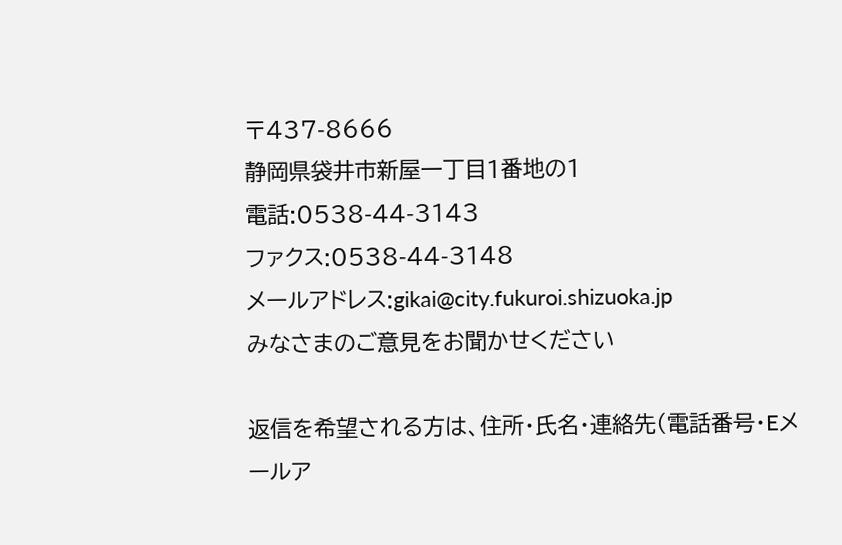〒437-8666
静岡県袋井市新屋一丁目1番地の1
電話:0538-44-3143
ファクス:0538-44-3148
メールアドレス:gikai@city.fukuroi.shizuoka.jp
みなさまのご意見をお聞かせください

返信を希望される方は、住所・氏名・連絡先(電話番号・Eメールア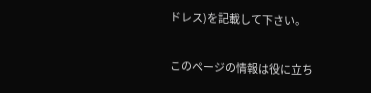ドレス)を記載して下さい。

このページの情報は役に立ち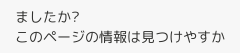ましたか?
このページの情報は見つけやすか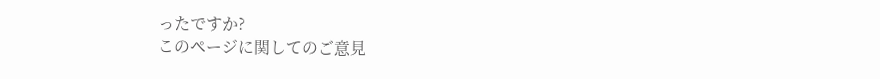ったですか?
このページに関してのご意見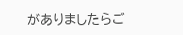がありましたらご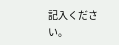記入ください。